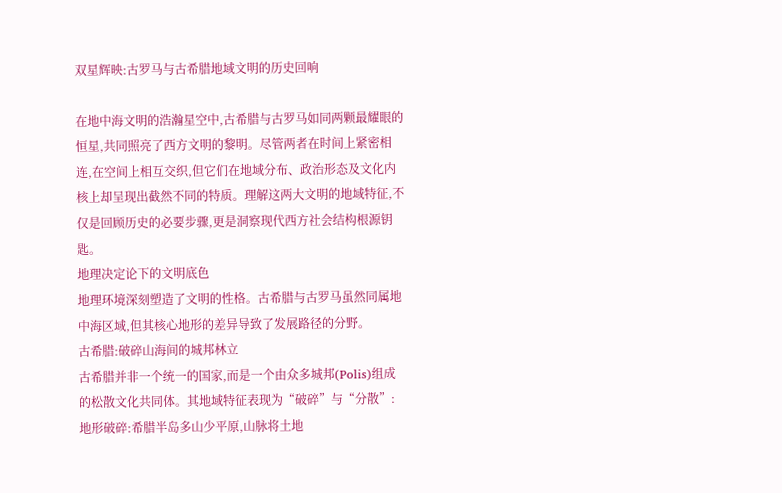双星辉映:古罗马与古希腊地域文明的历史回响

在地中海文明的浩瀚星空中,古希腊与古罗马如同两颗最耀眼的恒星,共同照亮了西方文明的黎明。尽管两者在时间上紧密相连,在空间上相互交织,但它们在地域分布、政治形态及文化内核上却呈现出截然不同的特质。理解这两大文明的地域特征,不仅是回顾历史的必要步骤,更是洞察现代西方社会结构根源钥匙。
地理决定论下的文明底色
地理环境深刻塑造了文明的性格。古希腊与古罗马虽然同属地中海区域,但其核心地形的差异导致了发展路径的分野。
古希腊:破碎山海间的城邦林立
古希腊并非一个统一的国家,而是一个由众多城邦(Polis)组成的松散文化共同体。其地域特征表现为“破碎”与“分散”:
地形破碎:希腊半岛多山少平原,山脉将土地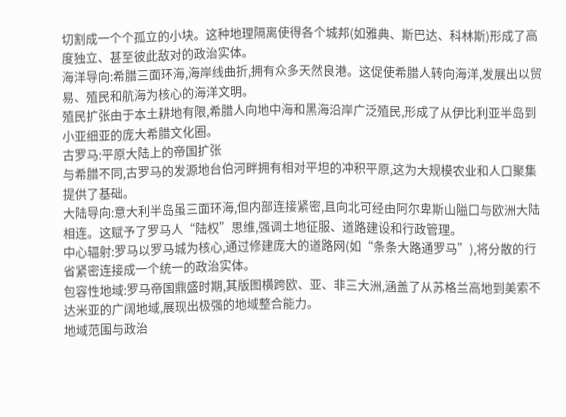切割成一个个孤立的小块。这种地理隔离使得各个城邦(如雅典、斯巴达、科林斯)形成了高度独立、甚至彼此敌对的政治实体。
海洋导向:希腊三面环海,海岸线曲折,拥有众多天然良港。这促使希腊人转向海洋,发展出以贸易、殖民和航海为核心的海洋文明。
殖民扩张由于本土耕地有限,希腊人向地中海和黑海沿岸广泛殖民,形成了从伊比利亚半岛到小亚细亚的庞大希腊文化圈。
古罗马:平原大陆上的帝国扩张
与希腊不同,古罗马的发源地台伯河畔拥有相对平坦的冲积平原,这为大规模农业和人口聚集提供了基础。
大陆导向:意大利半岛虽三面环海,但内部连接紧密,且向北可经由阿尔卑斯山隘口与欧洲大陆相连。这赋予了罗马人“陆权”思维,强调土地征服、道路建设和行政管理。
中心辐射:罗马以罗马城为核心,通过修建庞大的道路网(如“条条大路通罗马”),将分散的行省紧密连接成一个统一的政治实体。
包容性地域:罗马帝国鼎盛时期,其版图横跨欧、亚、非三大洲,涵盖了从苏格兰高地到美索不达米亚的广阔地域,展现出极强的地域整合能力。
地域范围与政治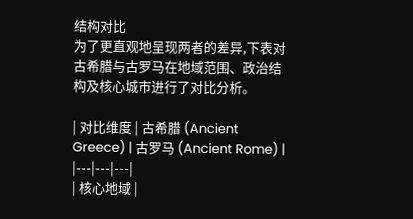结构对比
为了更直观地呈现两者的差异,下表对古希腊与古罗马在地域范围、政治结构及核心城市进行了对比分析。

| 对比维度 | 古希腊 (Ancient Greece) | 古罗马 (Ancient Rome) |
|---|---|---|
| 核心地域 |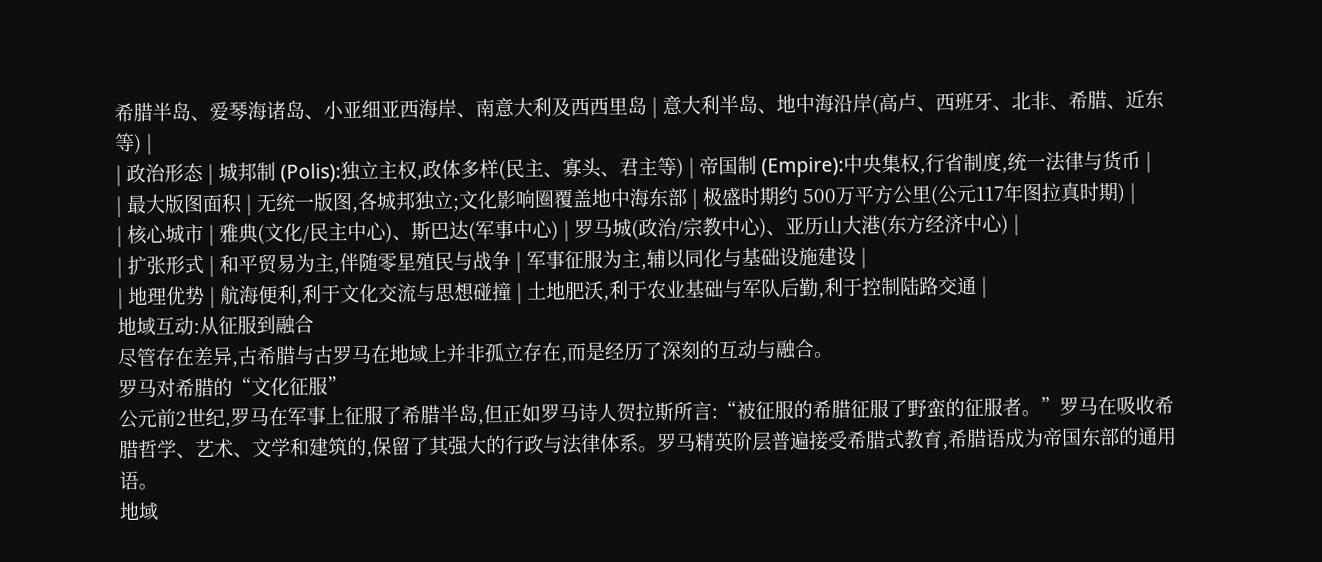希腊半岛、爱琴海诸岛、小亚细亚西海岸、南意大利及西西里岛 | 意大利半岛、地中海沿岸(高卢、西班牙、北非、希腊、近东等) |
| 政治形态 | 城邦制 (Polis):独立主权,政体多样(民主、寡头、君主等) | 帝国制 (Empire):中央集权,行省制度,统一法律与货币 |
| 最大版图面积 | 无统一版图,各城邦独立;文化影响圈覆盖地中海东部 | 极盛时期约 500万平方公里(公元117年图拉真时期) |
| 核心城市 | 雅典(文化/民主中心)、斯巴达(军事中心) | 罗马城(政治/宗教中心)、亚历山大港(东方经济中心) |
| 扩张形式 | 和平贸易为主,伴随零星殖民与战争 | 军事征服为主,辅以同化与基础设施建设 |
| 地理优势 | 航海便利,利于文化交流与思想碰撞 | 土地肥沃,利于农业基础与军队后勤,利于控制陆路交通 |
地域互动:从征服到融合
尽管存在差异,古希腊与古罗马在地域上并非孤立存在,而是经历了深刻的互动与融合。
罗马对希腊的“文化征服”
公元前2世纪,罗马在军事上征服了希腊半岛,但正如罗马诗人贺拉斯所言:“被征服的希腊征服了野蛮的征服者。”罗马在吸收希腊哲学、艺术、文学和建筑的,保留了其强大的行政与法律体系。罗马精英阶层普遍接受希腊式教育,希腊语成为帝国东部的通用语。
地域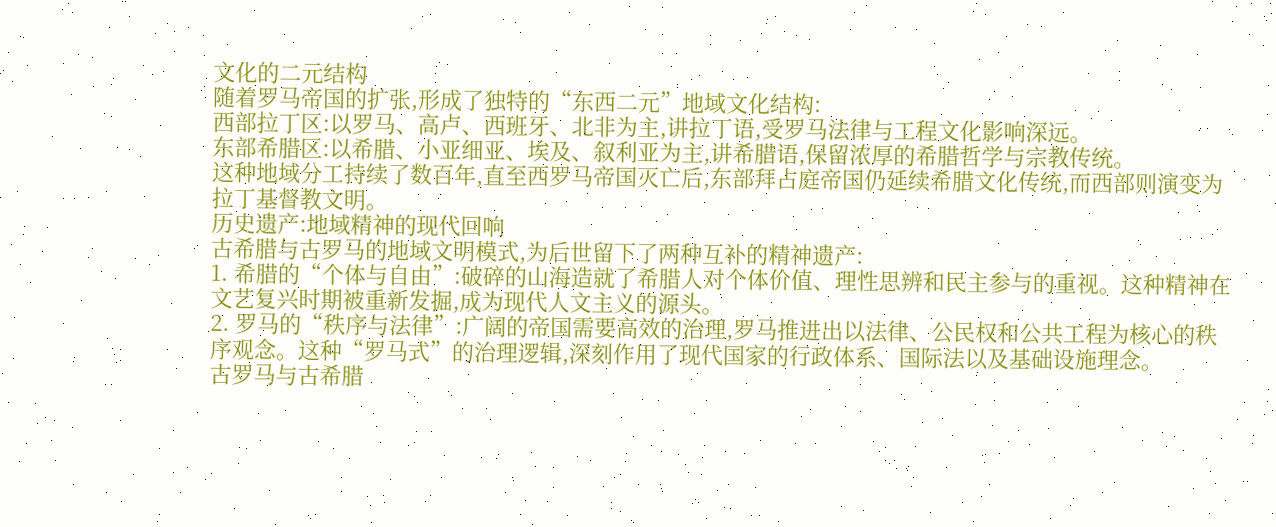文化的二元结构
随着罗马帝国的扩张,形成了独特的“东西二元”地域文化结构:
西部拉丁区:以罗马、高卢、西班牙、北非为主,讲拉丁语,受罗马法律与工程文化影响深远。
东部希腊区:以希腊、小亚细亚、埃及、叙利亚为主,讲希腊语,保留浓厚的希腊哲学与宗教传统。
这种地域分工持续了数百年,直至西罗马帝国灭亡后,东部拜占庭帝国仍延续希腊文化传统,而西部则演变为拉丁基督教文明。
历史遗产:地域精神的现代回响
古希腊与古罗马的地域文明模式,为后世留下了两种互补的精神遗产:
1. 希腊的“个体与自由”:破碎的山海造就了希腊人对个体价值、理性思辨和民主参与的重视。这种精神在文艺复兴时期被重新发掘,成为现代人文主义的源头。
2. 罗马的“秩序与法律”:广阔的帝国需要高效的治理,罗马推进出以法律、公民权和公共工程为核心的秩序观念。这种“罗马式”的治理逻辑,深刻作用了现代国家的行政体系、国际法以及基础设施理念。
古罗马与古希腊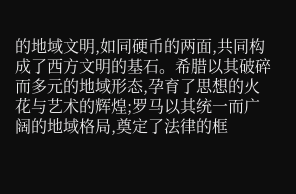的地域文明,如同硬币的两面,共同构成了西方文明的基石。希腊以其破碎而多元的地域形态,孕育了思想的火花与艺术的辉煌;罗马以其统一而广阔的地域格局,奠定了法律的框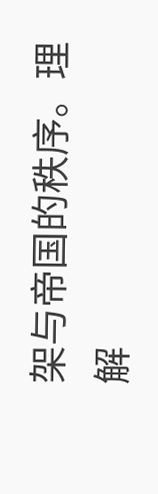架与帝国的秩序。理解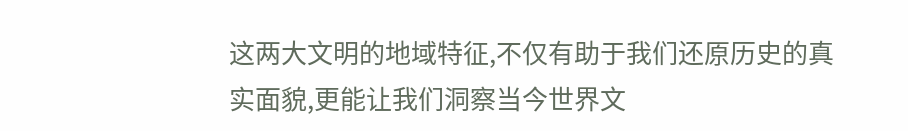这两大文明的地域特征,不仅有助于我们还原历史的真实面貌,更能让我们洞察当今世界文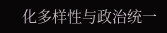化多样性与政治统一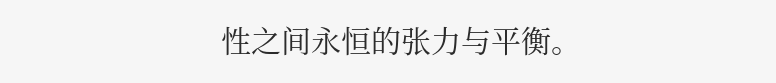性之间永恒的张力与平衡。